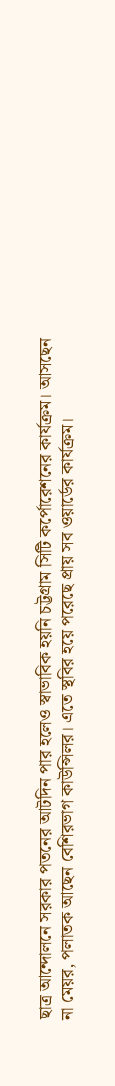ছাত্র আন্দোলনে সরকার পতনের আটদিন পার হলেও স্বাভাবিক হয়নি চট্টগ্রাম সিটি কর্পোরেশনের কার্যক্রম। আসছেন না মেয়র, পলাতক আছেন বেশিরভাগ কাউন্সিলর। এতে স্থবির হয়ে পরেছে প্রায় সব ওয়ার্ডের কার্যক্রম।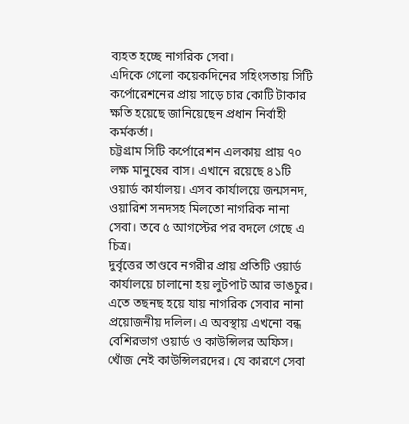ব্যহত হচ্ছে নাগরিক সেবা।
এদিকে গেলো কয়েকদিনের সহিংসতায় সিটি কর্পোরেশনের প্রায় সাড়ে চার কোটি টাকার ক্ষতি হয়েছে জানিয়েছেন প্রধান নির্বাহী কর্মকর্তা।
চট্টগ্রাম সিটি কর্পোরেশন এলকায় প্রায় ৭০ লক্ষ মানুষের বাস। এখানে রয়েছে ৪১টি ওয়ার্ড কার্যালয়। এসব কার্যালয়ে জন্মসনদ, ওয়ারিশ সনদসহ মিলতো নাগরিক নানা সেবা। তবে ৫ আগস্টের পর বদলে গেছে এ চিত্র।
দুর্বৃত্তের তাণ্ডবে নগরীর প্রায় প্রতিটি ওয়ার্ড কার্যালয়ে চালানো হয় লুটপাট আর ভাঙচুর। এতে তছনছ হয়ে যায় নাগরিক সেবার নানা প্রয়োজনীয় দলিল। এ অবস্থায় এখনো বন্ধ বেশিরভাগ ওয়ার্ড ও কাউন্সিলর অফিস। খোঁজ নেই কাউন্সিলরদের। যে কারণে সেবা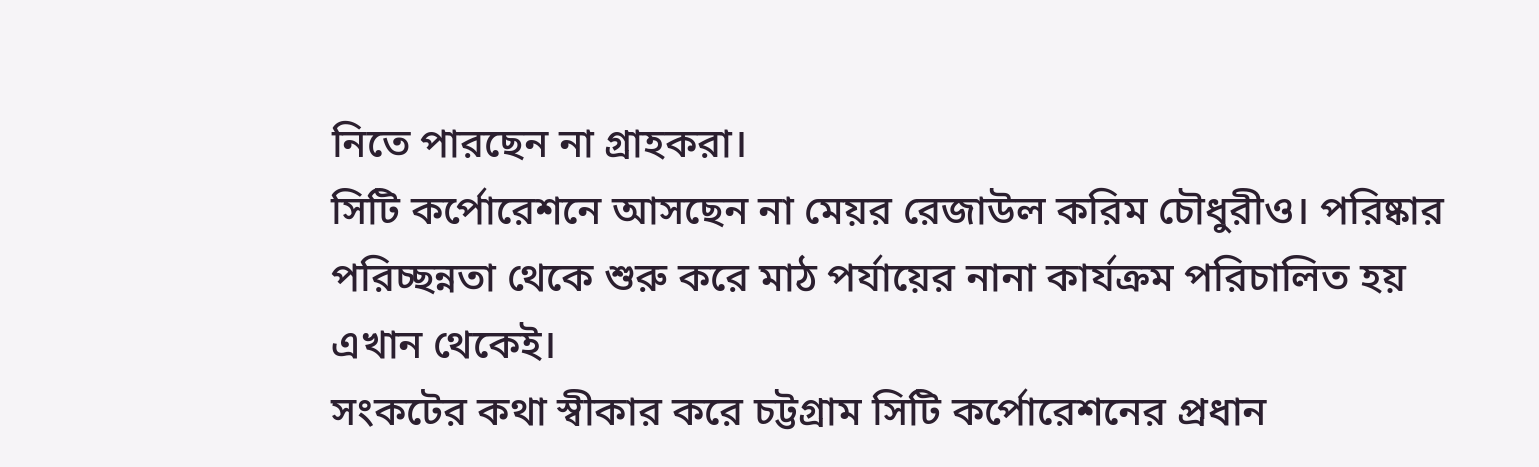নিতে পারছেন না গ্রাহকরা।
সিটি কর্পোরেশনে আসছেন না মেয়র রেজাউল করিম চৌধুরীও। পরিষ্কার পরিচ্ছন্নতা থেকে শুরু করে মাঠ পর্যায়ের নানা কার্যক্রম পরিচালিত হয় এখান থেকেই।
সংকটের কথা স্বীকার করে চট্টগ্রাম সিটি কর্পোরেশনের প্রধান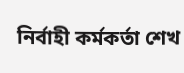নির্বাহী কর্মকর্তা শেখ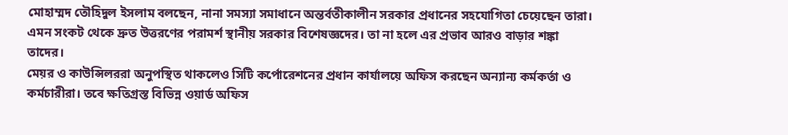মোহাম্মদ তৌহিদুল ইসলাম বলছেন, নানা সমস্যা সমাধানে অন্তর্বতীকালীন সরকার প্রধানের সহযোগিতা চেয়েছেন তারা।
এমন সংকট থেকে দ্রুত উত্তরণের পরামর্শ স্থানীয় সরকার বিশেষজ্ঞদের। তা না হলে এর প্রভাব আরও বাড়ার শঙ্কা তাদের।
মেয়র ও কাউন্সিলররা অনুপস্থিত থাকলেও সিটি কর্পোরেশনের প্রধান কার্যালয়ে অফিস করছেন অন্যান্য কর্মকর্তা ও কর্মচারীরা। তবে ক্ষতিগ্রস্ত বিভিন্ন ওয়ার্ড অফিস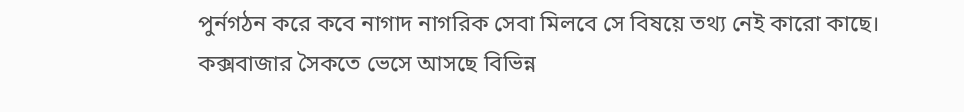পুর্নগঠন করে কবে নাগাদ নাগরিক সেবা মিলবে সে বিষয়ে তথ্য নেই কারো কাছে।
কক্সবাজার সৈকতে ভেসে আসছে বিভিন্ন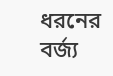ধরনের বর্জ্য